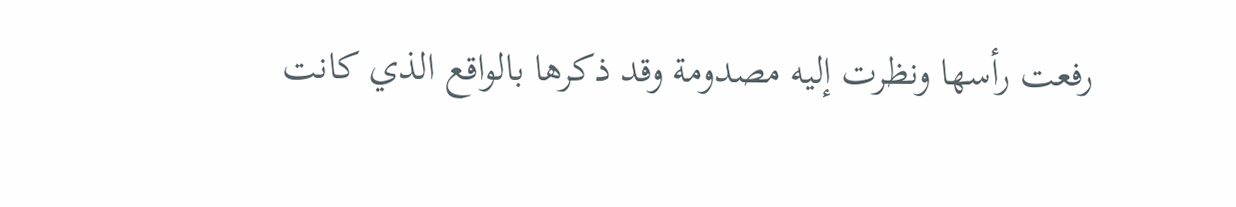رفعت رأسها ونظرت إليه مصدومة وقد ذكرها بالواقع الذي كانت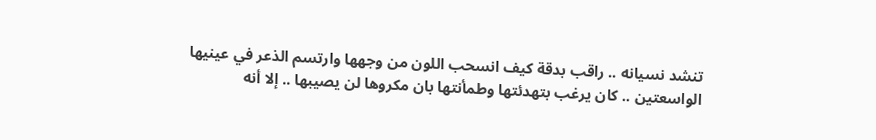تنشد نسيانه .. راقب بدقة كيف انسحب اللون من وجهها وارتسم الذعر في عينيها الواسعتين .. كان يرغب بتهدئتها وطمأنتها بان مكروها لن يصيبها .. إلا أنه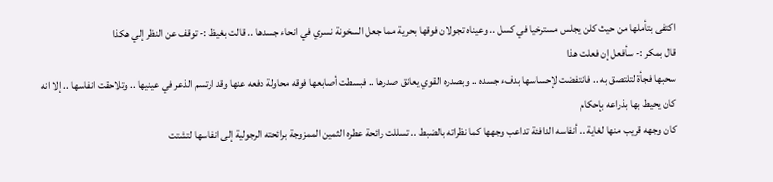اكتفى بتأملها من حيث كلن يجلس مسترخيا في كسل .. وعيناه تجولان فوقها بحرية مما جعل السخونة نسري في انحاء جسدها .. قالت بغيظ :- توقف عن النظر إلي هكذا
قال بمكر :- سأفعل إن فعلت هذا
سحبها فجأة لتلتصق به .. فانتفضت لإحساسها بدفء جسده .. وبصدره القوي يعانق صدرها .. فبسطت أصابعها فوقه محاولة دفعه عنها وقد ارتسم الذعر في عينيها .. وتلاحقت انفاسها .. إلا انه كان يحيط بها بذراعه بإحكام
كان وجهه قريب منها لغاية .. أنفاسه الدافئة تداعب وجهها كما نظراته بالضبط .. تسللت رائحة عطره الثمين الممزوجة برائحته الرجولية إلى انفاسها لتشتت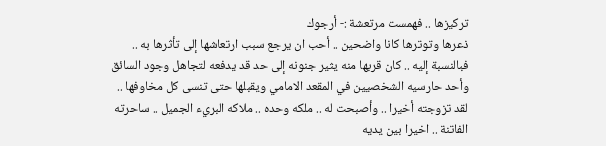تركيزها .. فهمست مرتعشة :- أرجوك
ذعرها وتوترها كانا واضحين .. أحب ان يرجع سبب ارتعاشها إلى تأثرها به .. فبالنسبة إليه .. كان قربها منه يثير جنونه إلى حد قد يدفعه لتجاهل وجود السائق وأحد حارسيه الشخصيين في المقعد الامامي ويقبلها حتى تنسى كل مخاوفها .. لقد تزوجته أخيرا .. وأصبحت له .. ملكه وحده .. ملاكه البريء الجميل .. ساحرته الفاتنة .. اخيرا بين يديه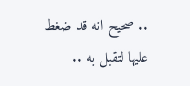.. صحيح انه قد ضغط عليها لتقبل به ..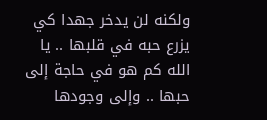ولكنه لن يدخر جهدا كي يزرع حبه في قلبها .. يا الله كم هو في حاجة إلى حبها .. وإلى وجودها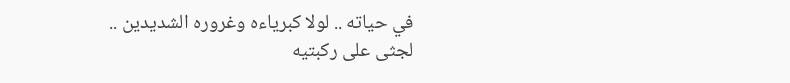في حياته .. لولا كبرياءه وغروره الشديدين .. لجثى على ركبتيه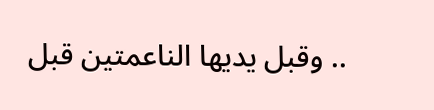.. وقبل يديها الناعمتين قبل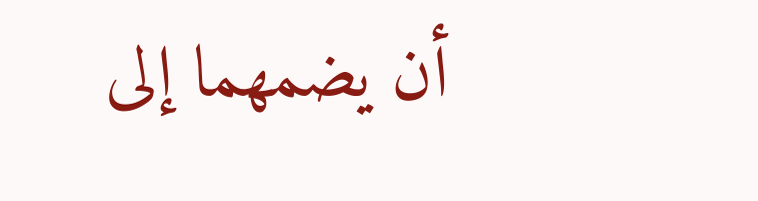أن يضمهما إلى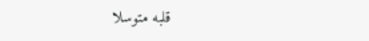قلبه متوسلا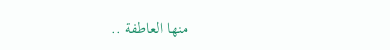منها العاطفة ..